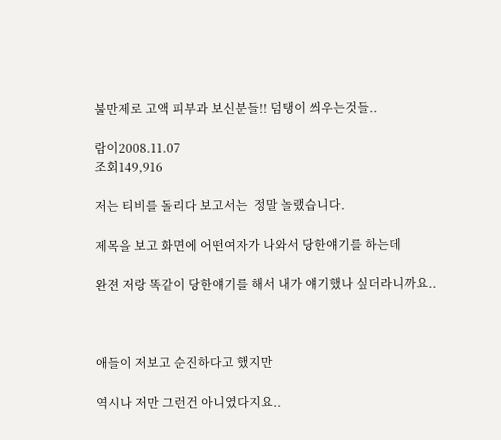불만제로 고액 피부과 보신분들!! 덤탱이 씌우는것들..

람이2008.11.07
조회149,916

저는 티비를 돌리다 보고서는  정말 놀랬습니다.

제목을 보고 화면에 어떤여자가 나와서 당한얘기를 하는데

완젼 저랑 똑같이 당한얘기를 해서 내가 얘기했나 싶더라니까요..



애들이 저보고 순진하다고 했지만

역시나 저만 그런건 아니였다지요..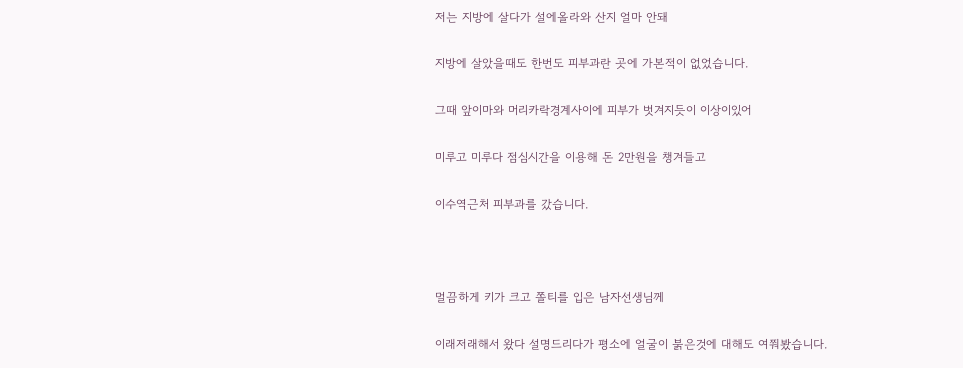저는 지방에 살다가 설에올라와 산지 얼마 안돼

지방에 살았을때도 한번도 피부과란 곳에 가본적이 없었습니다.

그때 앞이마와 머리카락경계사이에 피부가 벗겨지듯이 이상이있어

미루고 미루다 점심시간을 이용해 돈 2만원을 챙겨들고

이수역근처 피부과를 갔습니다.



멀끔하게 키가 크고 쫄티를 입은 남자선생님께

이래저래해서 왔다 설명드리다가 평소에 얼굴이 붉은것에 대해도 여쭤봤습니다.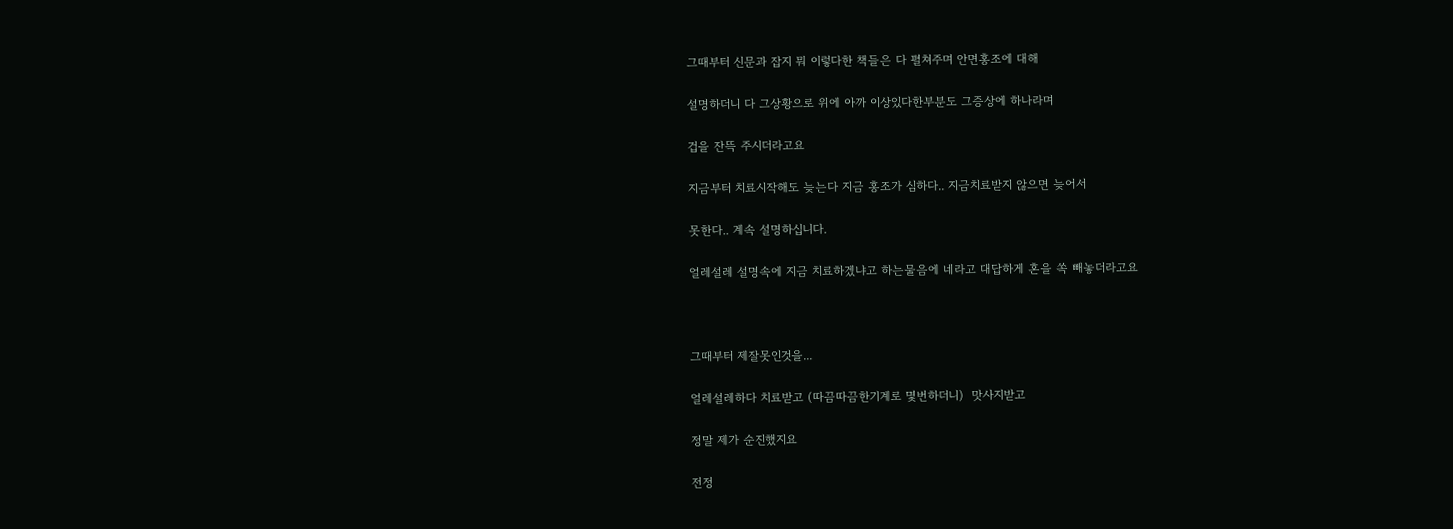그때부터 신문과 잡지 뭐 이렇다한 책들은 다 펼쳐주며 안면홍조에 대해

설명하더니 다 그상황으로 위에 아까 이상있다한부분도 그증상에 하나라며

겁을 잔뜩 주시더라고요

지금부터 치료시작해도 늦는다 지금 홍조가 심하다.. 지금치료받지 않으면 늦어서

못한다.. 계속 설명하십니다.

얼레설레 설명속에 지금 치료하겠냐고 하는물음에 네라고 대답하게 혼을 쏙 빼놓더라고요



그때부터 제잘못인것을...

얼레설레하다 치료받고 (따끔따끔한기계로 몇번하더니)  맛사지받고

정말 제가 순진했지요

전정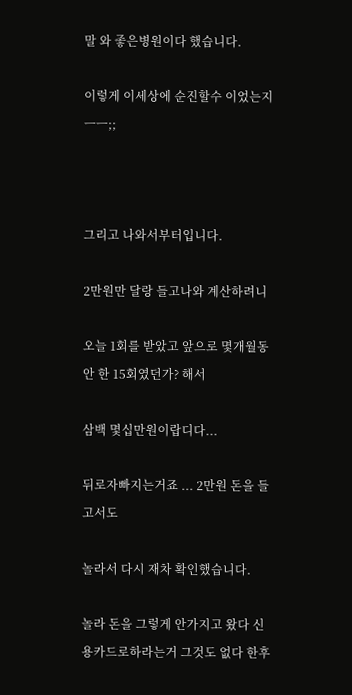말 와 좋은병원이다 했습니다.

이렇게 이세상에 순진할수 이었는지 ㅡㅡ;;



그리고 나와서부터입니다.

2만원만 달랑 들고나와 계산하려니

오늘 1회를 받았고 앞으로 몇개월동안 한 15회였던가? 해서

삼백 몇십만원이랍디다...

뒤로자빠지는거죠 ... 2만원 돈을 들고서도

놀라서 다시 재차 확인했습니다.

놀라 돈을 그렇게 안가지고 왔다 신용카드로하라는거 그것도 없다 한후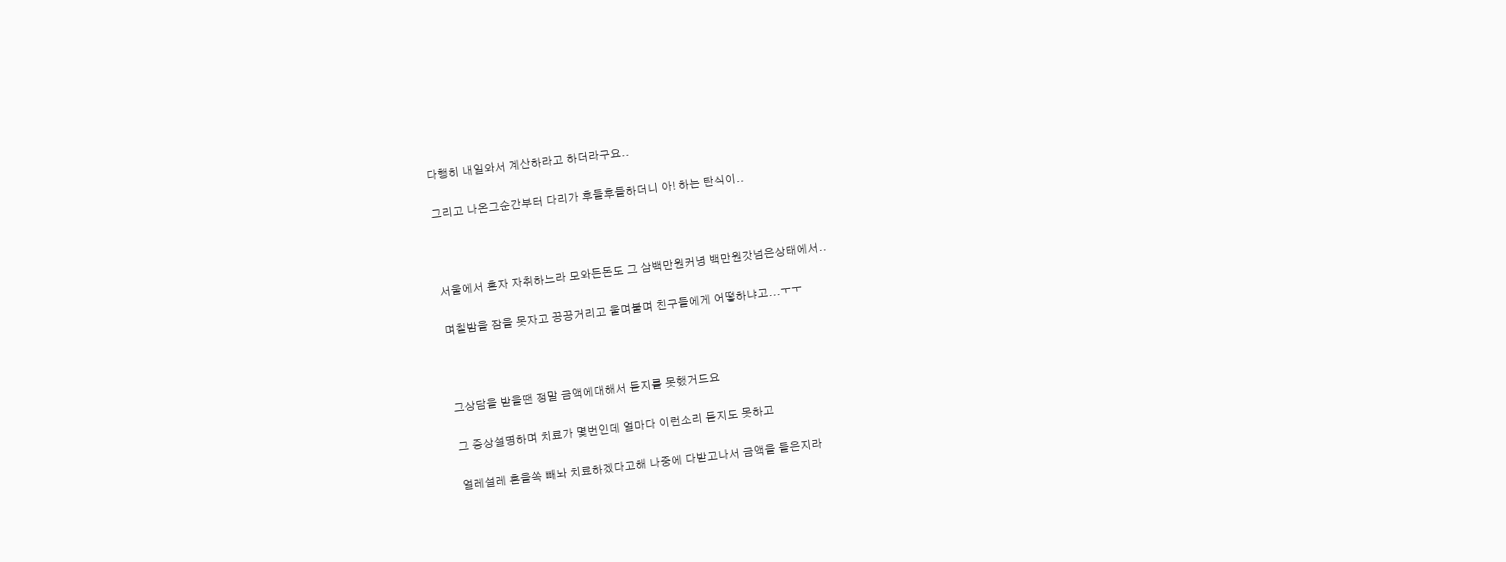다행히 내일와서 계산하라고 하더라구요..

그리고 나온그순간부터 다리가 후들후들하더니 아! 하는 탄식이..



서울에서 혼자 자취하느라 모와든돈도 그 삼백만원커녕 백만원갓넘은상태에서..

며칠밤을 잠을 못자고 끙끙거리고 울며불며 친구들에게 어떻하냐고...ㅜㅜ



그상담을 받을땐 정말 금액에대해서 듣지를 못했거드요

그 증상설명하며 치료가 몇번인데 얼마다 이런소리 듣지도 못하고

얼레설레 혼을쏙 빼놔 치료하겠다고해 나중에 다받고나서 금액을 들은지라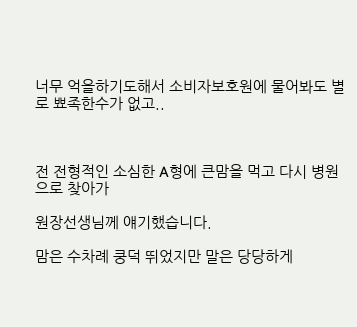너무 억을하기도해서 소비자보호원에 물어봐도 별로 뾰족한수가 없고..



전 전형적인 소심한 A형에 큰맘을 먹고 다시 병원으로 찾아가

원장선생님께 얘기했습니다.

맘은 수차례 쿵덕 뛰었지만 말은 당당하게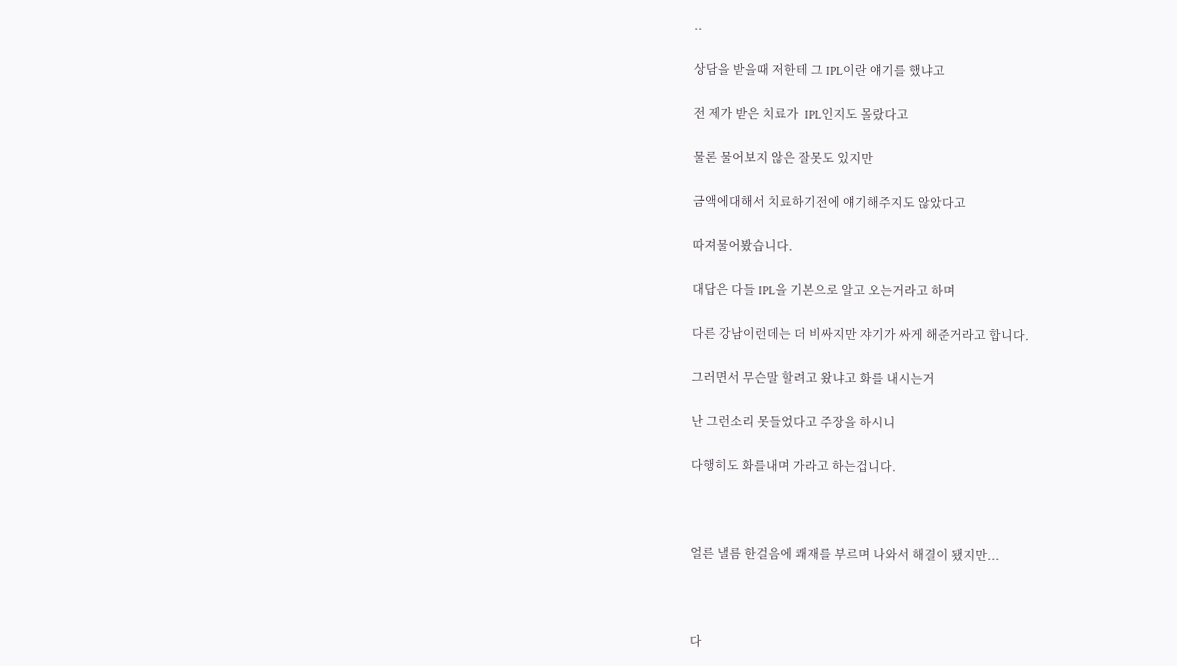..

상담을 받을때 저한테 그 IPL이란 얘기를 했냐고

전 제가 받은 치료가  IPL인지도 몰랐다고

물론 물어보지 않은 잘못도 있지만

금액에대해서 치료하기전에 얘기해주지도 않았다고

따져물어봤습니다.

대답은 다들 IPL을 기본으로 알고 오는거라고 하며

다른 강남이런데는 더 비싸지만 쟈기가 싸게 해준거라고 합니다.

그러면서 무슨말 할려고 왔냐고 화를 내시는거

난 그런소리 못들었다고 주장을 하시니

다행히도 화를내며 가라고 하는겁니다.



얼른 낼름 한걸음에 쾌재를 부르며 나와서 해결이 됐지만...



다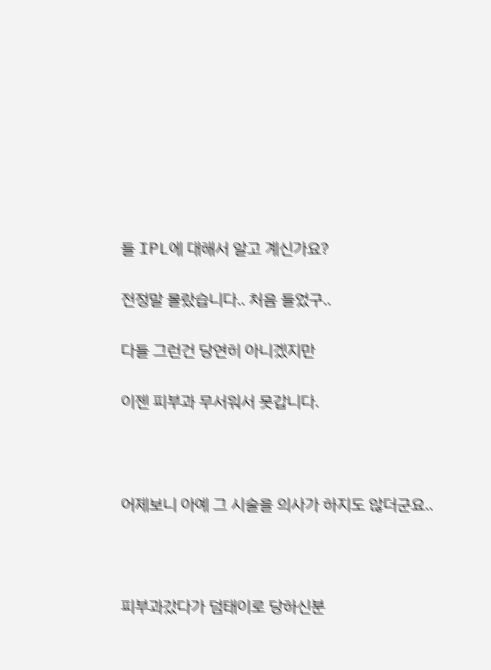들 IPL에 대해서 알고 계신가요?

전정말 몰랐습니다.. 처음 들었구..

다들 그런건 당연히 아니겠지만

이젠 피부과 무서워서 못갑니다.



어제보니 아예 그 시술을 의사가 하지도 않더군요..



피부과갔다가 덤태이로 당하신분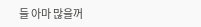들 아마 많을꺼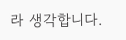라 생각합니다.